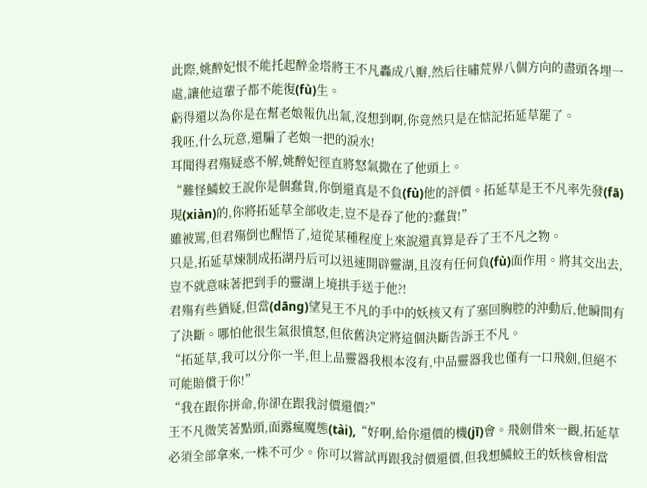此際,姚醉妃恨不能托起醉金塔將王不凡轟成八瓣,然后往嘯荒界八個方向的盡頭各埋一處,讓他這輩子都不能復(fù)生。
虧得還以為你是在幫老娘報仇出氣,沒想到啊,你竟然只是在惦記拓延草罷了。
我呸,什么玩意,還騙了老娘一把的淚水!
耳聞得君殤疑惑不解,姚醉妃徑直將怒氣撒在了他頭上。
“難怪鱗蛟王說你是個蠢貨,你倒還真是不負(fù)他的評價。拓延草是王不凡率先發(fā)現(xiàn)的,你將拓延草全部收走,豈不是吞了他的?蠢貨!”
雖被罵,但君殤倒也醒悟了,這從某種程度上來說還真算是吞了王不凡之物。
只是,拓延草煉制成拓湖丹后可以迅速開辟靈湖,且沒有任何負(fù)面作用。將其交出去,豈不就意味著把到手的靈湖上境拱手送于他?!
君殤有些猶疑,但當(dāng)望見王不凡的手中的妖核又有了塞回胸腔的沖動后,他瞬間有了決斷。哪怕他很生氣很憤怒,但依舊決定將這個決斷告訴王不凡。
“拓延草,我可以分你一半,但上品靈器我根本沒有,中品靈器我也僅有一口飛劍,但絕不可能賠償于你!”
“我在跟你拼命,你卻在跟我討價還價?”
王不凡微笑著點頭,面露瘋魔態(tài),“好啊,給你還價的機(jī)會。飛劍借來一觀,拓延草必須全部拿來,一株不可少。你可以嘗試再跟我討價還價,但我想鱗蛟王的妖核會相當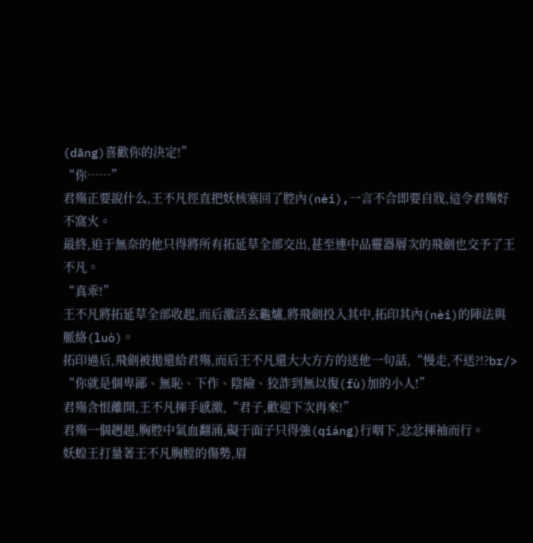(dāng)喜歡你的決定!”
“你……”
君殤正要說什么,王不凡徑直把妖核塞回了腔內(nèi),一言不合即要自戕,這令君殤好不窩火。
最終,迫于無奈的他只得將所有拓延草全部交出,甚至連中品靈器層次的飛劍也交予了王不凡。
“真乖!”
王不凡將拓延草全部收起,而后激活玄龜爐,將飛劍投入其中,拓印其內(nèi)的陣法與脈絡(luò)。
拓印過后,飛劍被拋還給君殤,而后王不凡還大大方方的送他一句話,“慢走,不送?!?br/>
“你就是個卑鄙、無恥、下作、陰險、狡詐到無以復(fù)加的小人!”
君殤含恨離開,王不凡揮手感激,“君子,歡迎下次再來!”
君殤一個趔趄,胸腔中氣血翻涌,礙于面子只得強(qiáng)行咽下,忿忿揮袖而行。
妖蝗王打量著王不凡胸膛的傷勢,眉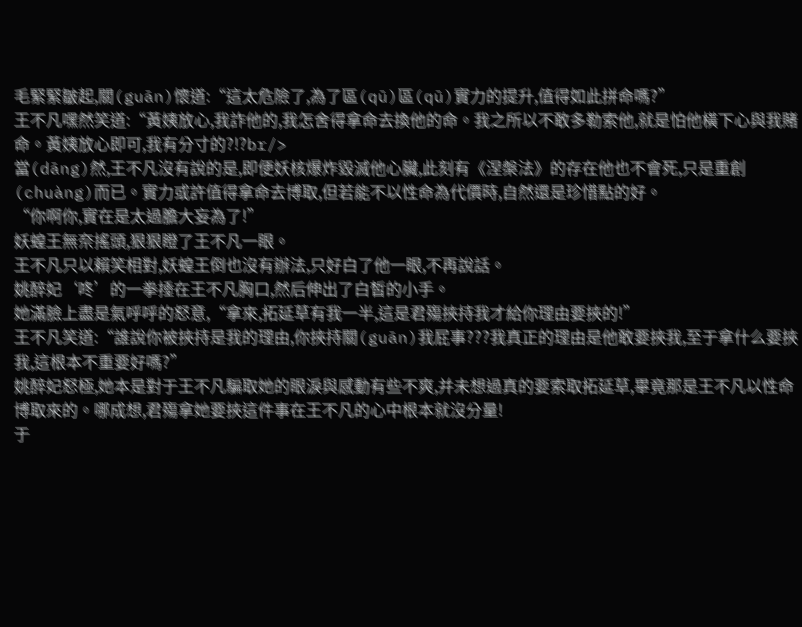毛緊緊皺起,關(guān)懷道:“這太危險了,為了區(qū)區(qū)實力的提升,值得如此拼命嗎?”
王不凡嘿然笑道:“黃姨放心,我詐他的,我怎舍得拿命去換他的命。我之所以不敢多勒索他,就是怕他橫下心與我賭命。黃姨放心即可,我有分寸的?!?br/>
當(dāng)然,王不凡沒有說的是,即便妖核爆炸毀滅他心臟,此刻有《涅槃法》的存在他也不會死,只是重創(chuàng)而已。實力或許值得拿命去博取,但若能不以性命為代價時,自然還是珍惜點的好。
“你啊你,實在是太過膽大妄為了!”
妖蝗王無奈搖頭,狠狠瞪了王不凡一眼。
王不凡只以賴笑相對,妖蝗王倒也沒有辦法,只好白了他一眼,不再說話。
姚醉妃‘咚’的一拳捶在王不凡胸口,然后伸出了白皙的小手。
她滿臉上盡是氣呼呼的怒意,“拿來,拓延草有我一半,這是君殤挾持我才給你理由要挾的!”
王不凡笑道:“誰說你被挾持是我的理由,你挾持關(guān)我屁事???我真正的理由是他敢要挾我,至于拿什么要挾我,這根本不重要好嗎?”
姚醉妃怒極,她本是對于王不凡騙取她的眼淚與感動有些不爽,并未想過真的要索取拓延草,畢竟那是王不凡以性命博取來的。哪成想,君殤拿她要挾這件事在王不凡的心中根本就沒分量!
于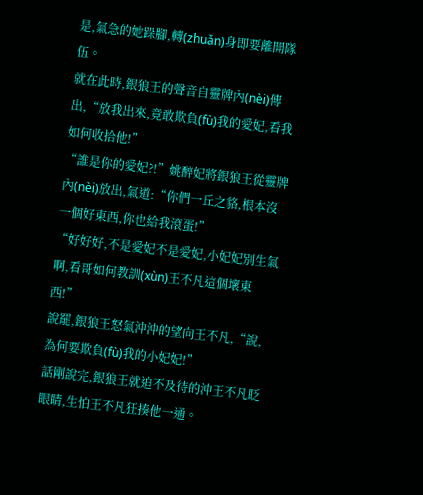是,氣急的她跺腳,轉(zhuǎn)身即要離開隊伍。
就在此時,銀狼王的聲音自靈牌內(nèi)傳出,“放我出來,竟敢欺負(fù)我的愛妃,看我如何收拾他!”
“誰是你的愛妃?!”姚醉妃將銀狼王從靈牌內(nèi)放出,氣道:“你們一丘之貉,根本沒一個好東西,你也給我滾蛋!”
“好好好,不是愛妃不是愛妃,小妃妃別生氣啊,看哥如何教訓(xùn)王不凡這個壞東西!”
說罷,銀狼王怒氣沖沖的望向王不凡,“說,為何要欺負(fù)我的小妃妃!”
話剛說完,銀狼王就迫不及待的沖王不凡眨眼睛,生怕王不凡狂揍他一通。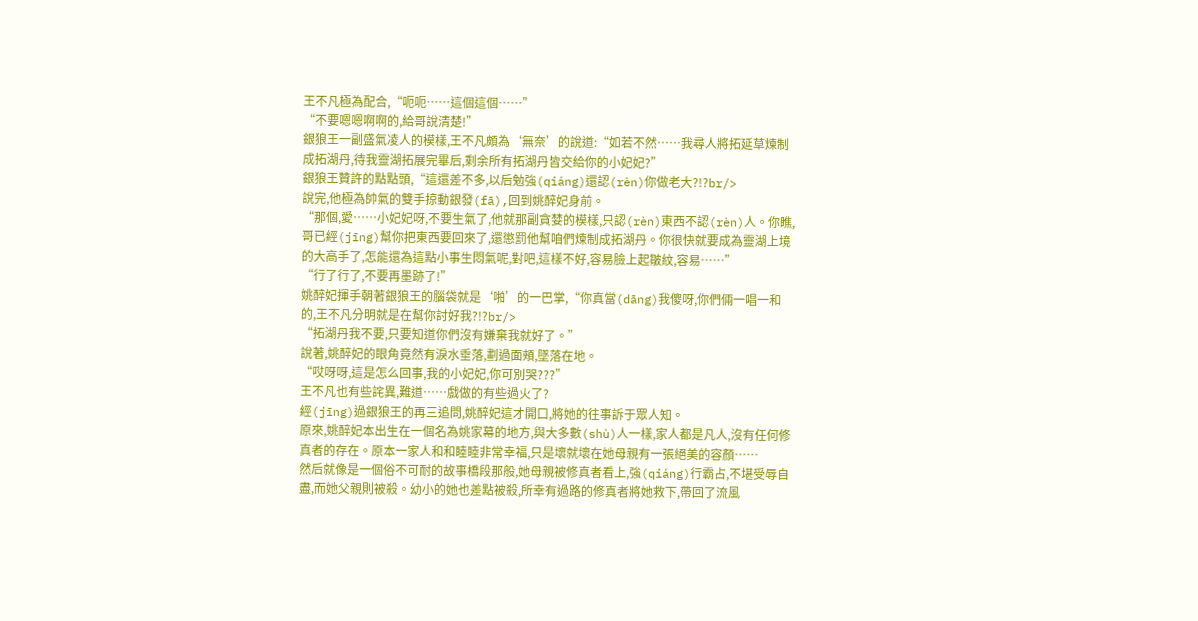王不凡極為配合,“呃呃……這個這個……”
“不要嗯嗯啊啊的,給哥說清楚!”
銀狼王一副盛氣凌人的模樣,王不凡頗為‘無奈’的說道:“如若不然……我尋人將拓延草煉制成拓湖丹,待我靈湖拓展完畢后,剩余所有拓湖丹皆交給你的小妃妃?”
銀狼王贊許的點點頭,“這還差不多,以后勉強(qiáng)還認(rèn)你做老大?!?br/>
說完,他極為帥氣的雙手掠動銀發(fā),回到姚醉妃身前。
“那個,愛……小妃妃呀,不要生氣了,他就那副貪婪的模樣,只認(rèn)東西不認(rèn)人。你瞧,哥已經(jīng)幫你把東西要回來了,還懲罰他幫咱們煉制成拓湖丹。你很快就要成為靈湖上境的大高手了,怎能還為這點小事生悶氣呢,對吧,這樣不好,容易臉上起皺紋,容易……”
“行了行了,不要再墨跡了!”
姚醉妃揮手朝著銀狼王的腦袋就是‘啪’的一巴掌,“你真當(dāng)我傻呀,你們倆一唱一和的,王不凡分明就是在幫你討好我?!?br/>
“拓湖丹我不要,只要知道你們沒有嫌棄我就好了。”
說著,姚醉妃的眼角竟然有淚水垂落,劃過面頰,墜落在地。
“哎呀呀,這是怎么回事,我的小妃妃,你可別哭???”
王不凡也有些詫異,難道……戲做的有些過火了?
經(jīng)過銀狼王的再三追問,姚醉妃這才開口,將她的往事訴于眾人知。
原來,姚醉妃本出生在一個名為姚家幕的地方,與大多數(shù)人一樣,家人都是凡人,沒有任何修真者的存在。原本一家人和和睦睦非常幸福,只是壞就壞在她母親有一張絕美的容顏……
然后就像是一個俗不可耐的故事橋段那般,她母親被修真者看上,強(qiáng)行霸占,不堪受辱自盡,而她父親則被殺。幼小的她也差點被殺,所幸有過路的修真者將她救下,帶回了流風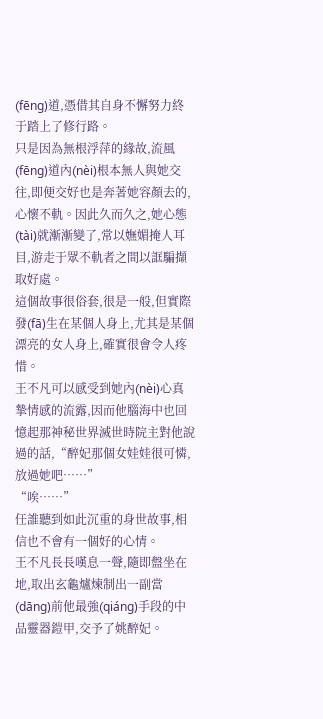(fēng)道,憑借其自身不懈努力終于踏上了修行路。
只是因為無根浮萍的緣故,流風(fēng)道內(nèi)根本無人與她交往,即便交好也是奔著她容顏去的,心懷不軌。因此久而久之,她心態(tài)就漸漸變了,常以嫵媚掩人耳目,游走于眾不軌者之間以誆騙擷取好處。
這個故事很俗套,很是一般,但實際發(fā)生在某個人身上,尤其是某個漂亮的女人身上,確實很會令人疼惜。
王不凡可以感受到她內(nèi)心真摯情感的流露,因而他腦海中也回憶起那神秘世界滅世時院主對他說過的話,“醉妃那個女娃娃很可憐,放過她吧……”
“唉……”
任誰聽到如此沉重的身世故事,相信也不會有一個好的心情。
王不凡長長嘆息一聲,隨即盤坐在地,取出玄龜爐煉制出一副當(dāng)前他最強(qiáng)手段的中品靈器鎧甲,交予了姚醉妃。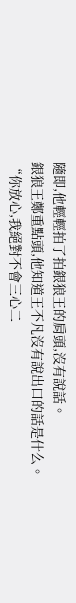隨即,他輕輕拍了拍銀狼王的肩頭,沒有說話。
銀狼王鄭重點頭,他知道王不凡沒有說出口的話是什么。
“你放心,我絕對不會三心二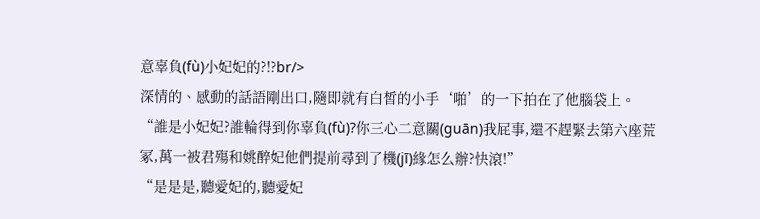意辜負(fù)小妃妃的?!?br/>
深情的、感動的話語剛出口,隨即就有白皙的小手‘啪’的一下拍在了他腦袋上。
“誰是小妃妃?誰輪得到你辜負(fù)?你三心二意關(guān)我屁事,還不趕緊去第六座荒冢,萬一被君殤和姚醉妃他們提前尋到了機(jī)緣怎么辦?快滾!”
“是是是,聽愛妃的,聽愛妃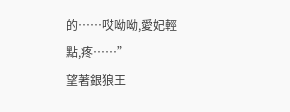的……哎呦呦,愛妃輕點,疼……”
望著銀狼王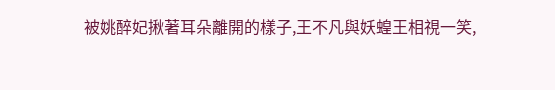被姚醉妃揪著耳朵離開的樣子,王不凡與妖蝗王相視一笑,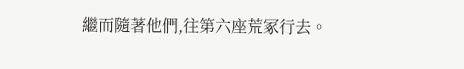繼而隨著他們,往第六座荒冢行去。